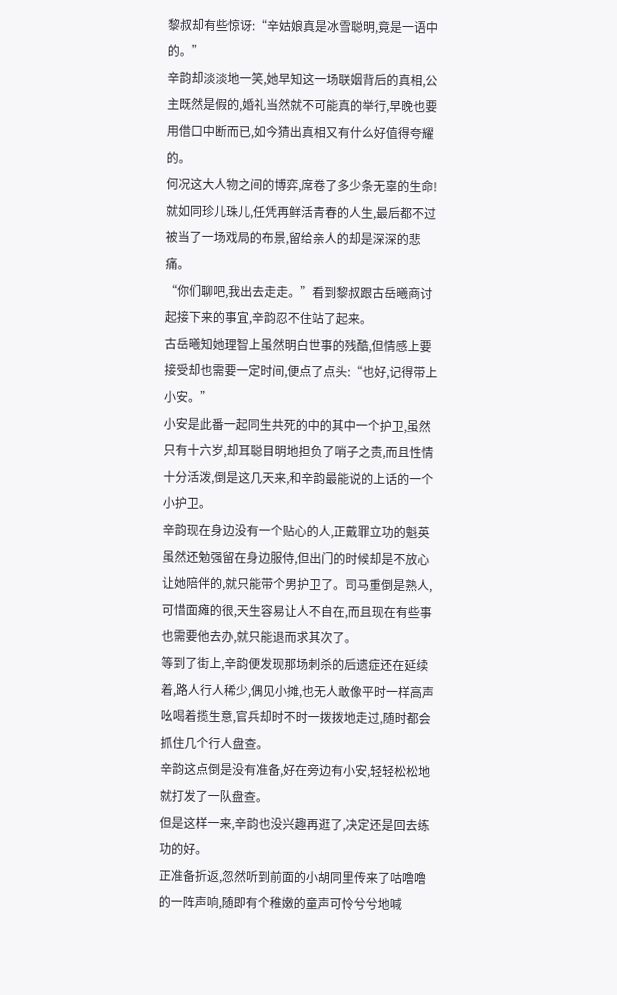黎叔却有些惊讶:“辛姑娘真是冰雪聪明,竟是一语中的。”
辛韵却淡淡地一笑,她早知这一场联姻背后的真相,公主既然是假的,婚礼当然就不可能真的举行,早晚也要用借口中断而已,如今猜出真相又有什么好值得夸耀的。
何况这大人物之间的博弈,席卷了多少条无辜的生命!就如同珍儿珠儿,任凭再鲜活青春的人生,最后都不过被当了一场戏局的布景,留给亲人的却是深深的悲痛。
“你们聊吧,我出去走走。”看到黎叔跟古岳曦商讨起接下来的事宜,辛韵忍不住站了起来。
古岳曦知她理智上虽然明白世事的残酷,但情感上要接受却也需要一定时间,便点了点头:“也好,记得带上小安。”
小安是此番一起同生共死的中的其中一个护卫,虽然只有十六岁,却耳聪目明地担负了哨子之责,而且性情十分活泼,倒是这几天来,和辛韵最能说的上话的一个小护卫。
辛韵现在身边没有一个贴心的人,正戴罪立功的魁英虽然还勉强留在身边服侍,但出门的时候却是不放心让她陪伴的,就只能带个男护卫了。司马重倒是熟人,可惜面瘫的很,天生容易让人不自在,而且现在有些事也需要他去办,就只能退而求其次了。
等到了街上,辛韵便发现那场刺杀的后遗症还在延续着,路人行人稀少,偶见小摊,也无人敢像平时一样高声吆喝着揽生意,官兵却时不时一拨拨地走过,随时都会抓住几个行人盘查。
辛韵这点倒是没有准备,好在旁边有小安,轻轻松松地就打发了一队盘查。
但是这样一来,辛韵也没兴趣再逛了,决定还是回去练功的好。
正准备折返,忽然听到前面的小胡同里传来了咕噜噜的一阵声响,随即有个稚嫩的童声可怜兮兮地喊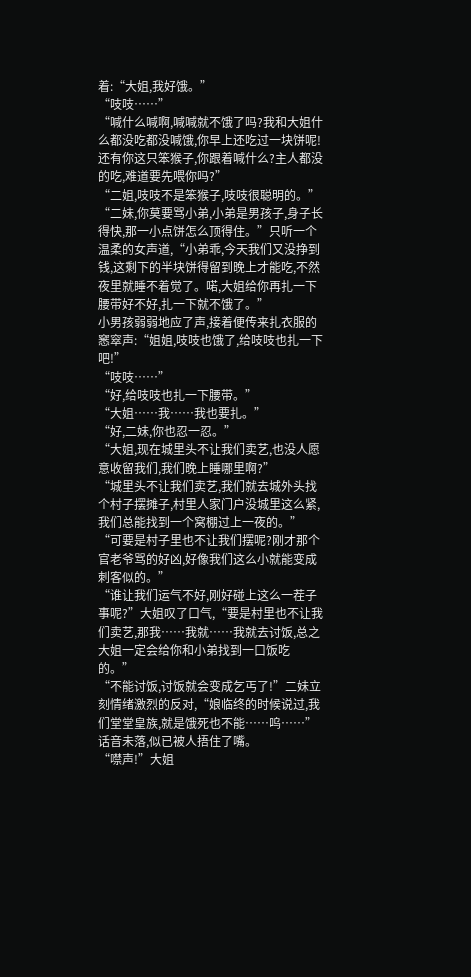着:“大姐,我好饿。”
“吱吱……”
“喊什么喊啊,喊喊就不饿了吗?我和大姐什么都没吃都没喊饿,你早上还吃过一块饼呢!还有你这只笨猴子,你跟着喊什么?主人都没的吃,难道要先喂你吗?”
“二姐,吱吱不是笨猴子,吱吱很聪明的。”
“二妹,你莫要骂小弟,小弟是男孩子,身子长得快,那一小点饼怎么顶得住。”只听一个温柔的女声道,“小弟乖,今天我们又没挣到钱,这剩下的半块饼得留到晚上才能吃,不然夜里就睡不着觉了。喏,大姐给你再扎一下腰带好不好,扎一下就不饿了。”
小男孩弱弱地应了声,接着便传来扎衣服的窸窣声:“姐姐,吱吱也饿了,给吱吱也扎一下吧!”
“吱吱……”
“好,给吱吱也扎一下腰带。”
“大姐……我……我也要扎。”
“好,二妹,你也忍一忍。”
“大姐,现在城里头不让我们卖艺,也没人愿意收留我们,我们晚上睡哪里啊?”
“城里头不让我们卖艺,我们就去城外头找个村子摆摊子,村里人家门户没城里这么紧,我们总能找到一个窝棚过上一夜的。”
“可要是村子里也不让我们摆呢?刚才那个官老爷骂的好凶,好像我们这么小就能变成刺客似的。”
“谁让我们运气不好,刚好碰上这么一茬子事呢?”大姐叹了口气,“要是村里也不让我们卖艺,那我……我就……我就去讨饭,总之大姐一定会给你和小弟找到一口饭吃的。”
“不能讨饭,讨饭就会变成乞丐了!”二妹立刻情绪激烈的反对,“娘临终的时候说过,我们堂堂皇族,就是饿死也不能……呜……”
话音未落,似已被人捂住了嘴。
“噤声!”大姐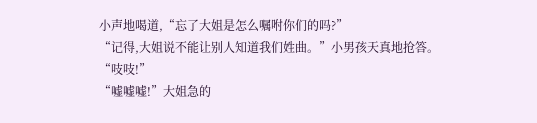小声地喝道,“忘了大姐是怎么嘱咐你们的吗?”
“记得,大姐说不能让别人知道我们姓曲。”小男孩天真地抢答。
“吱吱!”
“嘘嘘嘘!”大姐急的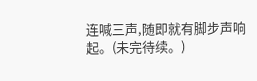连喊三声,随即就有脚步声响起。(未完待续。)